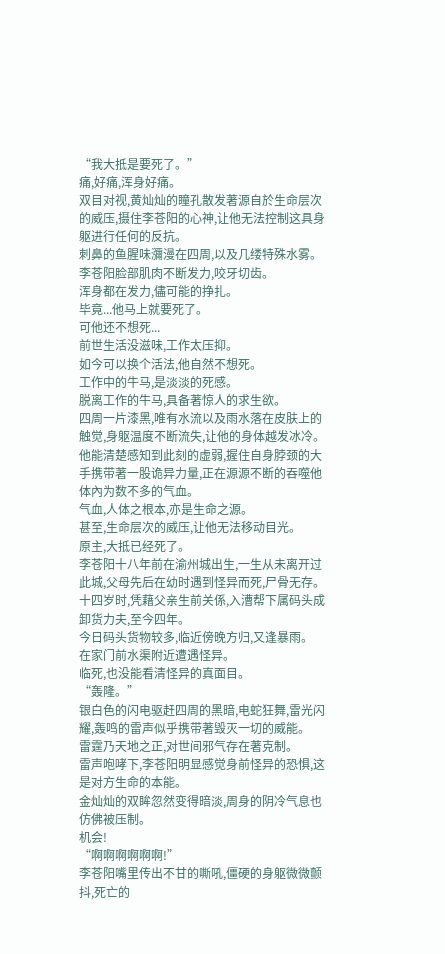“我大抵是要死了。”
痛,好痛,浑身好痛。
双目对视,黄灿灿的瞳孔散发著源自於生命层次的威压,摄住李苍阳的心神,让他无法控制这具身躯进行任何的反抗。
刺鼻的鱼腥味瀰漫在四周,以及几缕特殊水雾。
李苍阳脸部肌肉不断发力,咬牙切齿。
浑身都在发力,儘可能的挣扎。
毕竟...他马上就要死了。
可他还不想死...
前世生活没滋味,工作太压抑。
如今可以换个活法,他自然不想死。
工作中的牛马,是淡淡的死感。
脱离工作的牛马,具备著惊人的求生欲。
四周一片漆黑,唯有水流以及雨水落在皮肤上的触觉,身躯温度不断流失,让他的身体越发冰冷。
他能清楚感知到此刻的虚弱,握住自身脖颈的大手携带著一股诡异力量,正在源源不断的吞噬他体內为数不多的气血。
气血,人体之根本,亦是生命之源。
甚至,生命层次的威压,让他无法移动目光。
原主,大抵已经死了。
李苍阳十八年前在渝州城出生,一生从未离开过此城,父母先后在幼时遇到怪异而死,尸骨无存。
十四岁时,凭藉父亲生前关係,入漕帮下属码头成卸货力夫,至今四年。
今日码头货物较多,临近傍晚方归,又逢暴雨。
在家门前水渠附近遭遇怪异。
临死,也没能看清怪异的真面目。
“轰隆。”
银白色的闪电驱赶四周的黑暗,电蛇狂舞,雷光闪耀,轰鸣的雷声似乎携带著毁灭一切的威能。
雷霆乃天地之正,对世间邪气存在著克制。
雷声咆哮下,李苍阳明显感觉身前怪异的恐惧,这是对方生命的本能。
金灿灿的双眸忽然变得暗淡,周身的阴冷气息也仿佛被压制。
机会!
“啊啊啊啊啊啊!”
李苍阳嘴里传出不甘的嘶吼,僵硬的身躯微微颤抖,死亡的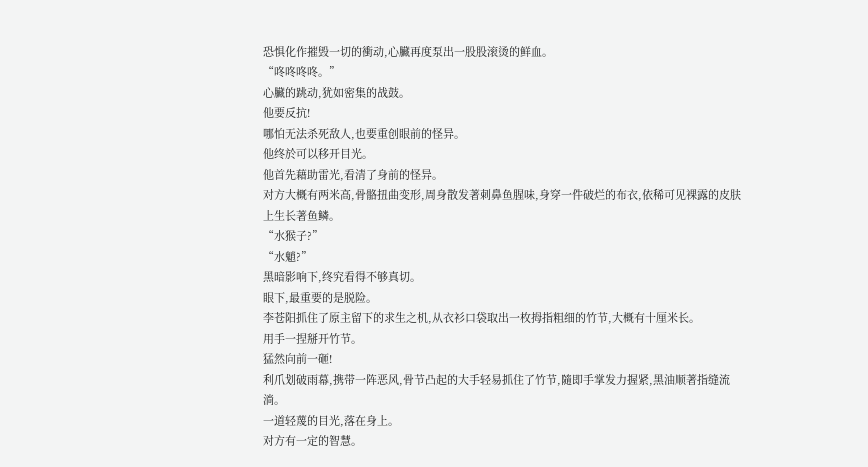恐惧化作摧毁一切的衝动,心臟再度泵出一股股滚烫的鲜血。
“咚咚咚咚。”
心臟的跳动,犹如密集的战鼓。
他要反抗!
哪怕无法杀死敌人,也要重创眼前的怪异。
他终於可以移开目光。
他首先藉助雷光,看清了身前的怪异。
对方大概有两米高,骨骼扭曲变形,周身散发著刺鼻鱼腥味,身穿一件破烂的布衣,依稀可见裸露的皮肤上生长著鱼鳞。
“水猴子?”
“水魈?”
黑暗影响下,终究看得不够真切。
眼下,最重要的是脱险。
李苍阳抓住了原主留下的求生之机,从衣衫口袋取出一枚拇指粗细的竹节,大概有十厘米长。
用手一捏掰开竹节。
猛然向前一砸!
利爪划破雨幕,携带一阵恶风,骨节凸起的大手轻易抓住了竹节,隨即手掌发力握紧,黑油顺著指缝流淌。
一道轻蔑的目光,落在身上。
对方有一定的智慧。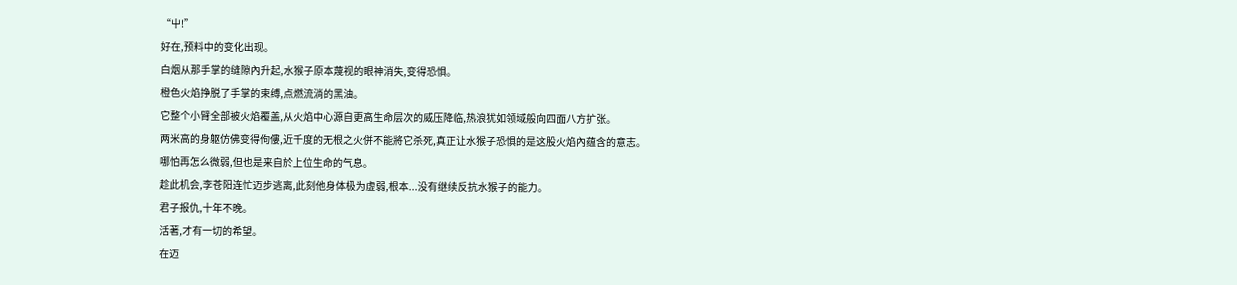“屮!”
好在,预料中的变化出现。
白烟从那手掌的缝隙內升起,水猴子原本蔑视的眼神消失,变得恐惧。
橙色火焰挣脱了手掌的束缚,点燃流淌的黑油。
它整个小臂全部被火焰覆盖,从火焰中心源自更高生命层次的威压降临,热浪犹如领域般向四面八方扩张。
两米高的身躯仿佛变得佝僂,近千度的无根之火併不能將它杀死,真正让水猴子恐惧的是这股火焰內蕴含的意志。
哪怕再怎么微弱,但也是来自於上位生命的气息。
趁此机会,李苍阳连忙迈步逃离,此刻他身体极为虚弱,根本...没有继续反抗水猴子的能力。
君子报仇,十年不晚。
活著,才有一切的希望。
在迈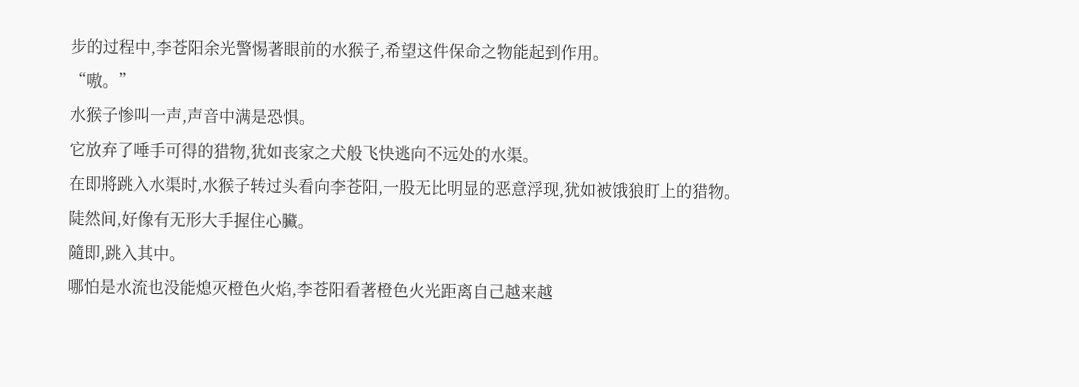步的过程中,李苍阳余光警惕著眼前的水猴子,希望这件保命之物能起到作用。
“嗷。”
水猴子惨叫一声,声音中满是恐惧。
它放弃了唾手可得的猎物,犹如丧家之犬般飞快逃向不远处的水渠。
在即將跳入水渠时,水猴子转过头看向李苍阳,一股无比明显的恶意浮现,犹如被饿狼盯上的猎物。
陡然间,好像有无形大手握住心臟。
隨即,跳入其中。
哪怕是水流也没能熄灭橙色火焰,李苍阳看著橙色火光距离自己越来越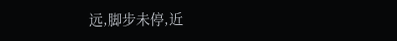远,脚步未停,近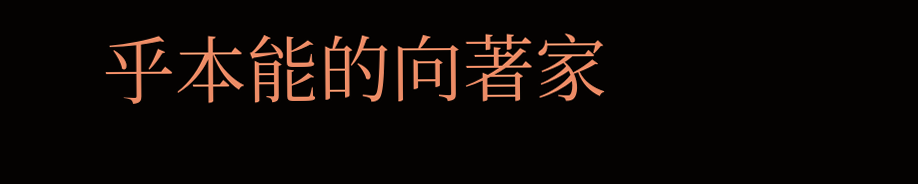乎本能的向著家